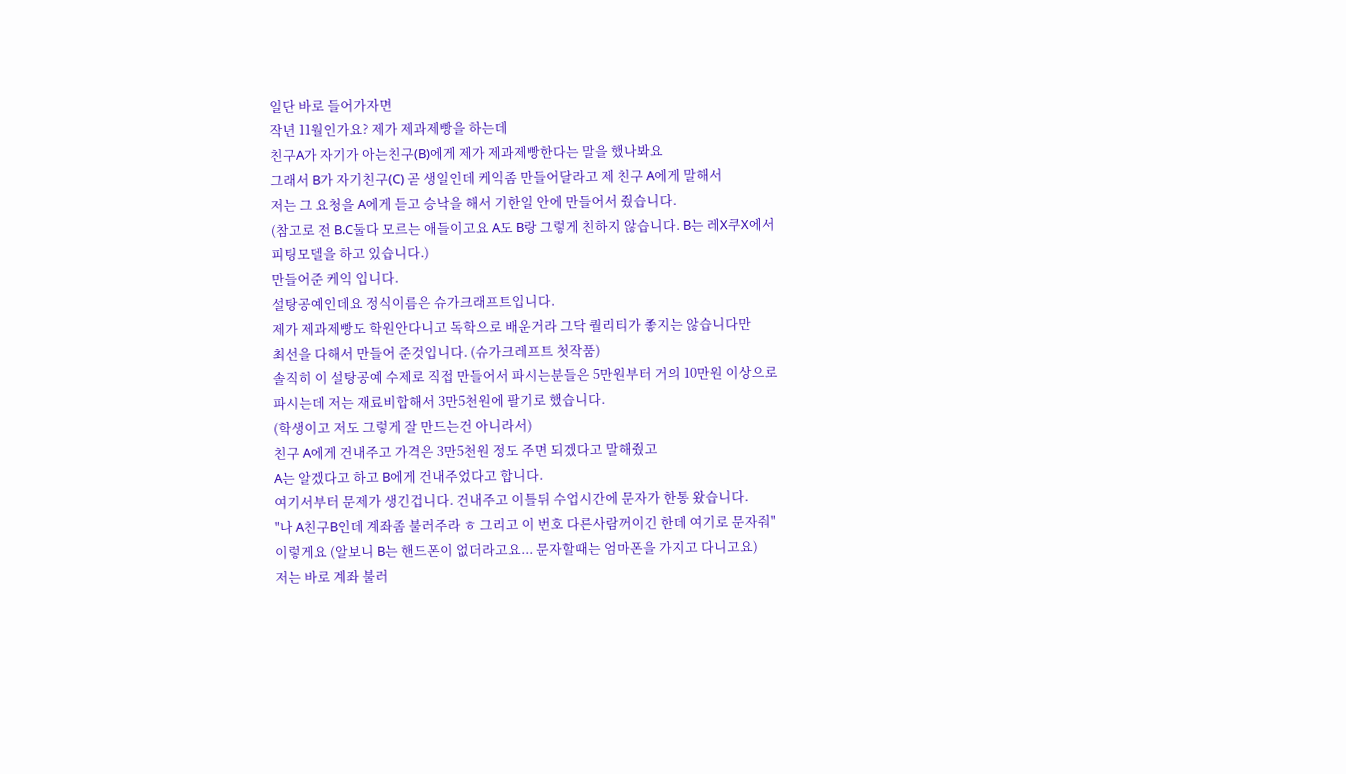일단 바로 들어가자면
작년 11월인가요? 제가 제과제빵을 하는데
친구A가 자기가 아는친구(B)에게 제가 제과제빵한다는 말을 했나봐요
그래서 B가 자기친구(C) 곧 생일인데 케익좀 만들어달라고 제 친구 A에게 말해서
저는 그 요청을 A에게 듣고 승낙을 해서 기한일 안에 만들어서 줬습니다.
(참고로 전 B.C둘다 모르는 애들이고요 A도 B랑 그렇게 친하지 않습니다. B는 레X쿠X에서
피팅모델을 하고 있습니다.)
만들어준 케익 입니다.
설탕공예인데요 정식이름은 슈가크래프트입니다.
제가 제과제빵도 학원안다니고 독학으로 배운거라 그닥 퀄리티가 좋지는 않습니다만
최선을 다해서 만들어 준것입니다. (슈가크레프트 첫작품)
솔직히 이 설탕공예 수제로 직접 만들어서 파시는분들은 5만원부터 거의 10만원 이상으로
파시는데 저는 재료비합해서 3만5천원에 팔기로 했습니다.
(학생이고 저도 그렇게 잘 만드는건 아니라서)
친구 A에게 건내주고 가격은 3만5천원 정도 주면 되겠다고 말해줬고
A는 알겠다고 하고 B에게 건내주었다고 합니다.
여기서부터 문제가 생긴겁니다. 건내주고 이틀뒤 수업시간에 문자가 한통 왔습니다.
"나 A친구B인데 계좌좀 불러주라 ㅎ 그리고 이 번호 다른사람꺼이긴 한데 여기로 문자줘"
이렇게요 (알보니 B는 핸드폰이 없더라고요... 문자할때는 엄마폰을 가지고 다니고요)
저는 바로 계좌 불러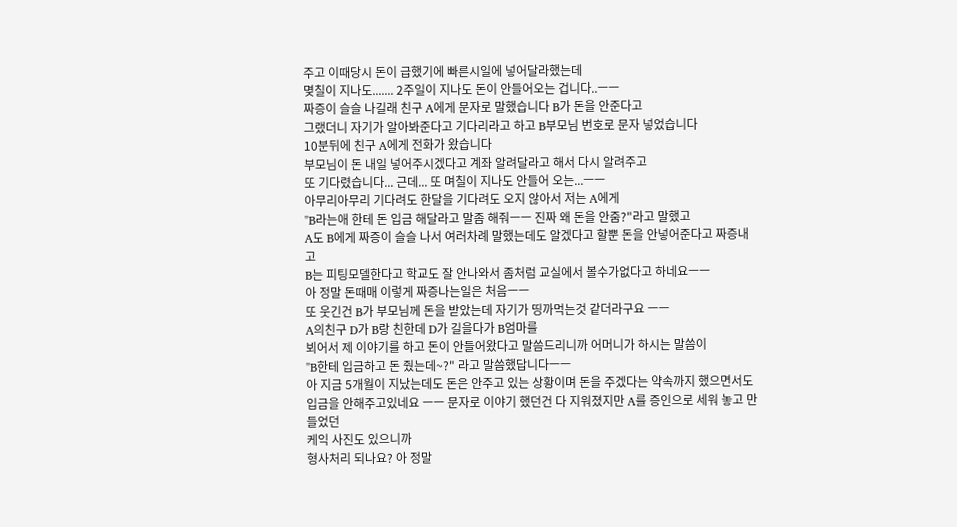주고 이때당시 돈이 급했기에 빠른시일에 넣어달라했는데
몆칠이 지나도....... 2주일이 지나도 돈이 안들어오는 겁니다..ㅡㅡ
짜증이 슬슬 나길래 친구 A에게 문자로 말했습니다 B가 돈을 안준다고
그랬더니 자기가 알아봐준다고 기다리라고 하고 B부모님 번호로 문자 넣었습니다
10분뒤에 친구 A에게 전화가 왔습니다
부모님이 돈 내일 넣어주시겠다고 계좌 알려달라고 해서 다시 알려주고
또 기다렸습니다... 근데... 또 며칠이 지나도 안들어 오는...ㅡㅡ
아무리아무리 기다려도 한달을 기다려도 오지 않아서 저는 A에게
"B라는애 한테 돈 입금 해달라고 말좀 해줘ㅡㅡ 진짜 왜 돈을 안줌?"라고 말했고
A도 B에게 짜증이 슬슬 나서 여러차례 말했는데도 알겠다고 할뿐 돈을 안넣어준다고 짜증내고
B는 피팅모델한다고 학교도 잘 안나와서 좀처럼 교실에서 볼수가없다고 하네요ㅡㅡ
아 정말 돈때매 이렇게 짜증나는일은 처음ㅡㅡ
또 웃긴건 B가 부모님께 돈을 받았는데 자기가 띵까먹는것 같더라구요 ㅡㅡ
A의친구 D가 B랑 친한데 D가 길을다가 B엄마를
뵈어서 제 이야기를 하고 돈이 안들어왔다고 말씀드리니까 어머니가 하시는 말씀이
"B한테 입금하고 돈 줬는데~?" 라고 말씀했답니다ㅡㅡ
아 지금 5개월이 지났는데도 돈은 안주고 있는 상황이며 돈을 주겠다는 약속까지 했으면서도
입금을 안해주고있네요 ㅡㅡ 문자로 이야기 했던건 다 지워졌지만 A를 증인으로 세워 놓고 만들었던
케익 사진도 있으니까
형사처리 되나요? 아 정말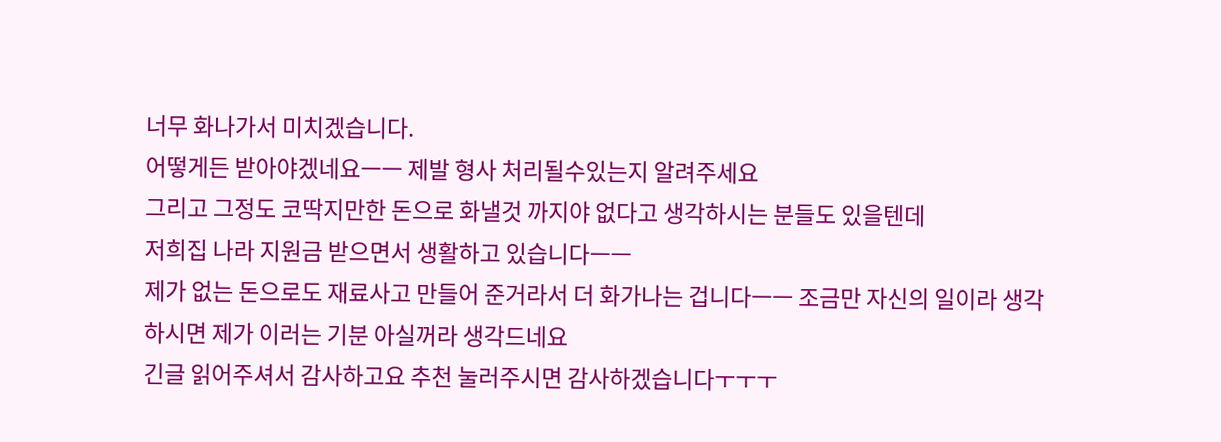너무 화나가서 미치겠습니다.
어떻게든 받아야겠네요ㅡㅡ 제발 형사 처리될수있는지 알려주세요
그리고 그정도 코딱지만한 돈으로 화낼것 까지야 없다고 생각하시는 분들도 있을텐데
저희집 나라 지원금 받으면서 생활하고 있습니다ㅡㅡ
제가 없는 돈으로도 재료사고 만들어 준거라서 더 화가나는 겁니다ㅡㅡ 조금만 자신의 일이라 생각
하시면 제가 이러는 기분 아실꺼라 생각드네요
긴글 읽어주셔서 감사하고요 추천 눌러주시면 감사하겠습니다ㅜㅜㅜ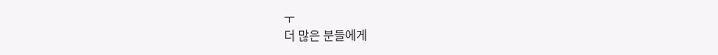ㅜ
더 많은 분들에게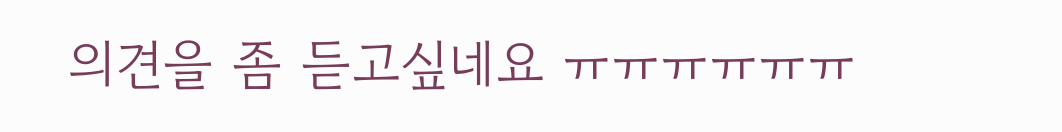의견을 좀 듣고싶네요 ㅠㅠㅠㅠㅠㅠ